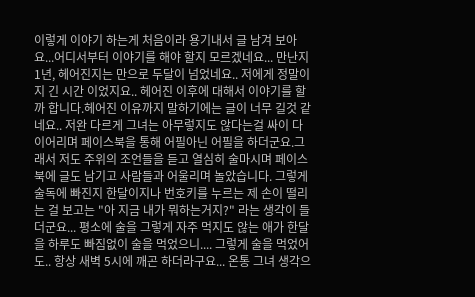이렇게 이야기 하는게 처음이라 용기내서 글 남겨 보아요...어디서부터 이야기를 해야 할지 모르겠네요... 만난지 1년, 헤어진지는 만으로 두달이 넘었네요.. 저에게 정말이지 긴 시간 이었지요.. 헤어진 이후에 대해서 이야기를 할까 합니다.헤어진 이유까지 말하기에는 글이 너무 길것 같네요.. 저완 다르게 그녀는 아무렇지도 않다는걸 싸이 다이어리며 페이스북을 통해 어필아닌 어필을 하더군요.그래서 저도 주위의 조언들을 듣고 열심히 술마시며 페이스북에 글도 남기고 사람들과 어울리며 놀았습니다. 그렇게 술독에 빠진지 한달이지나 번호키를 누르는 제 손이 떨리는 걸 보고는 "아 지금 내가 뭐하는거지?" 라는 생각이 들더군요... 평소에 술을 그렇게 자주 먹지도 않는 애가 한달을 하루도 빠짐없이 술을 먹었으니.... 그렇게 술을 먹었어도.. 항상 새벽 5시에 깨곤 하더라구요... 온통 그녀 생각으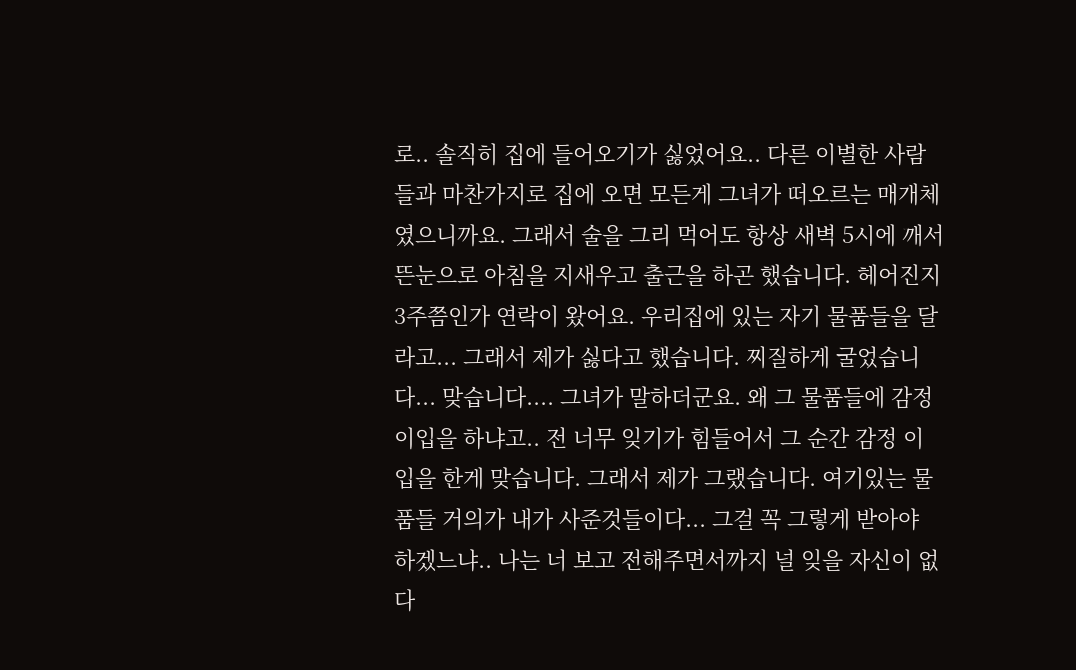로.. 솔직히 집에 들어오기가 싫었어요.. 다른 이별한 사람들과 마찬가지로 집에 오면 모든게 그녀가 떠오르는 매개체였으니까요. 그래서 술을 그리 먹어도 항상 새벽 5시에 깨서 뜬눈으로 아침을 지새우고 출근을 하곤 했습니다. 헤어진지 3주쯤인가 연락이 왔어요. 우리집에 있는 자기 물품들을 달라고... 그래서 제가 싫다고 했습니다. 찌질하게 굴었습니다... 맞습니다.... 그녀가 말하더군요. 왜 그 물품들에 감정이입을 하냐고.. 전 너무 잊기가 힘들어서 그 순간 감정 이입을 한게 맞습니다. 그래서 제가 그랬습니다. 여기있는 물품들 거의가 내가 사준것들이다... 그걸 꼭 그렇게 받아야 하겠느냐.. 나는 너 보고 전해주면서까지 널 잊을 자신이 없다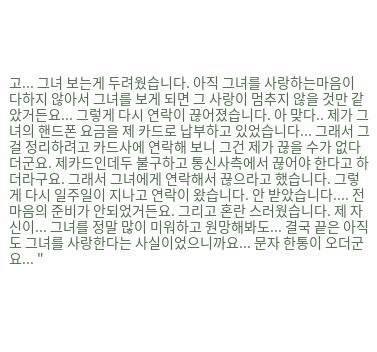고... 그녀 보는게 두려웠습니다. 아직 그녀를 사랑하는마음이 다하지 않아서 그녀를 보게 되면 그 사랑이 멈추지 않을 것만 같았거든요... 그렇게 다시 연락이 끊어졌습니다. 아 맞다.. 제가 그녀의 핸드폰 요금을 제 카드로 납부하고 있었습니다... 그래서 그걸 정리하려고 카드사에 연락해 보니 그건 제가 끊을 수가 없다더군요. 제카드인데두 불구하고 통신사측에서 끊어야 한다고 하더라구요. 그래서 그녀에게 연락해서 끊으라고 했습니다. 그렇게 다시 일주일이 지나고 연락이 왔습니다. 안 받았습니다.... 전 마음의 준비가 안되었거든요. 그리고 혼란 스러웠습니다. 제 자신이... 그녀를 정말 많이 미워하고 원망해봐도... 결국 끝은 아직도 그녀를 사랑한다는 사실이었으니까요... 문자 한통이 오더군요... "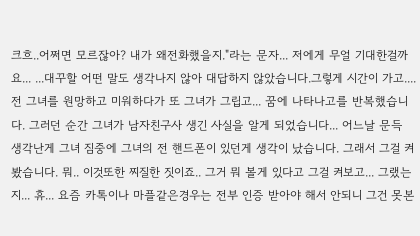크흐..어쩌면 모르잖아? 내가 왜전화했을지."라는 문자... 저에게 무얼 기대한걸까요... ...대꾸할 어떤 말도 생각나지 않아 대답하지 않았습니다.그렇게 시간이 가고.... 전 그녀를 원망하고 미워하다가 또 그녀가 그립고... 꿈에 나타나고를 반복했습니다. 그러던 순간 그녀가 남자친구사 생긴 사실을 알게 되었습니다... 어느날 문득 생각난게 그녀 짐중에 그녀의 전 핸드폰이 있던게 생각이 났습니다. 그래서 그걸 켜봤습니다. 뭐.. 이것또한 찌질한 짓이죠.. 그거 뭐 볼게 있다고 그걸 켜보고... 그랬는지... 휴... 요즘 카톡이나 마플같은경우는 전부 인증 받아야 해서 안되니 그건 못본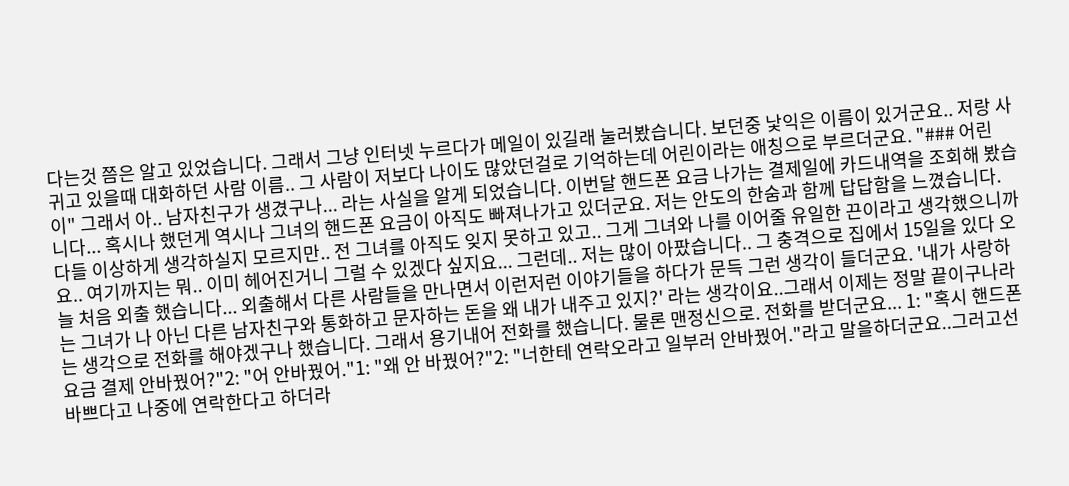다는것 쯤은 알고 있었습니다. 그래서 그냥 인터넷 누르다가 메일이 있길래 눌러봤습니다. 보던중 낯익은 이름이 있거군요.. 저랑 사귀고 있을때 대화하던 사람 이름.. 그 사람이 저보다 나이도 많았던걸로 기억하는데 어린이라는 애칭으로 부르더군요. "### 어린이" 그래서 아.. 남자친구가 생겼구나... 라는 사실을 알게 되었습니다. 이번달 핸드폰 요금 나가는 결제일에 카드내역을 조회해 봤습니다... 혹시나 했던게 역시나 그녀의 핸드폰 요금이 아직도 빠져나가고 있더군요. 저는 안도의 한숨과 함께 답답함을 느꼈습니다. 다들 이상하게 생각하실지 모르지만.. 전 그녀를 아직도 잊지 못하고 있고.. 그게 그녀와 나를 이어줄 유일한 끈이라고 생각했으니까요.. 여기까지는 뭐.. 이미 헤어진거니 그럴 수 있겠다 싶지요... 그런데.. 저는 많이 아팠습니다.. 그 충격으로 집에서 15일을 있다 오늘 처음 외출 했습니다... 외출해서 다른 사람들을 만나면서 이런저런 이야기들을 하다가 문득 그런 생각이 들더군요. '내가 사랑하는 그녀가 나 아닌 다른 남자친구와 통화하고 문자하는 돈을 왜 내가 내주고 있지?' 라는 생각이요..그래서 이제는 정말 끝이구나라는 생각으로 전화를 해야겠구나 했습니다. 그래서 용기내어 전화를 했습니다. 물론 맨정신으로. 전화를 받더군요... 1: "혹시 핸드폰 요금 결제 안바꿨어?"2: "어 안바꿨어."1: "왜 안 바꿨어?"2: "너한테 연락오라고 일부러 안바꿨어."라고 말을하더군요..그러고선 바쁘다고 나중에 연락한다고 하더라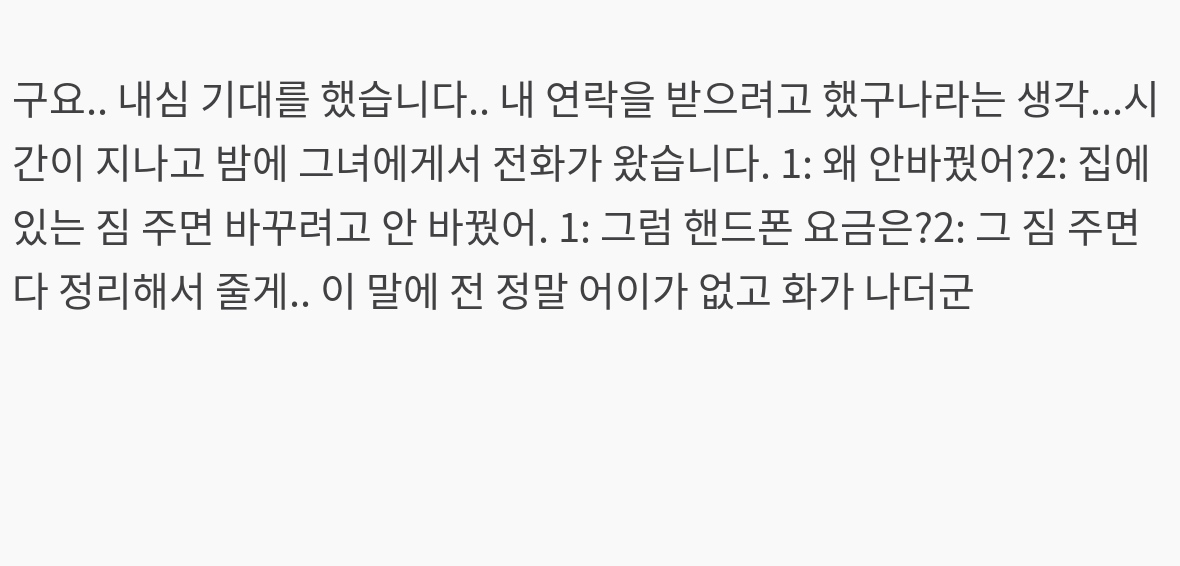구요.. 내심 기대를 했습니다.. 내 연락을 받으려고 했구나라는 생각...시간이 지나고 밤에 그녀에게서 전화가 왔습니다. 1: 왜 안바꿨어?2: 집에 있는 짐 주면 바꾸려고 안 바꿨어. 1: 그럼 핸드폰 요금은?2: 그 짐 주면 다 정리해서 줄게.. 이 말에 전 정말 어이가 없고 화가 나더군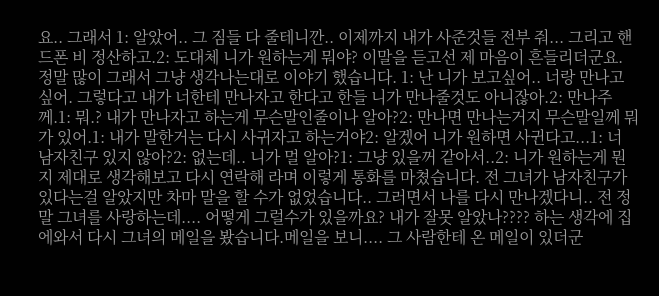요.. 그래서 1: 알았어.. 그 짐들 다 줄테니깐.. 이제까지 내가 사준것들 전부 줘... 그리고 핸드폰 비 정산하고.2: 도대체 니가 원하는게 뭐야? 이말을 듣고선 제 마음이 흔들리더군요. 정말 많이 그래서 그냥 생각나는대로 이야기 했습니다. 1: 난 니가 보고싶어.. 너랑 만나고 싶어. 그렇다고 내가 너한테 만나자고 한다고 한들 니가 만나줄것도 아니잖아.2: 만나주께.1: 뭐.? 내가 만나자고 하는게 무슨말인줄이나 알아?2: 만나면 만나는거지 무슨말일께 뭐가 있어.1: 내가 말한거는 다시 사귀자고 하는거야2: 알겠어 니가 원하면 사귄다고...1: 너 남자친구 있지 않아?2: 없는데.. 니가 멀 알아?1: 그냥 있을꺼 같아서..2: 니가 원하는게 뭔지 제대로 생각해보고 다시 연락해 라며 이렇게 통화를 마쳤습니다. 전 그녀가 남자친구가 있다는걸 알았지만 차마 말을 할 수가 없었습니다.. 그러면서 나를 다시 만나겠다니.. 전 정말 그녀를 사랑하는데.... 어떻게 그럴수가 있을까요? 내가 잘못 알았나???? 하는 생각에 집에와서 다시 그녀의 메일을 봤습니다.메일을 보니.... 그 사람한테 온 메일이 있더군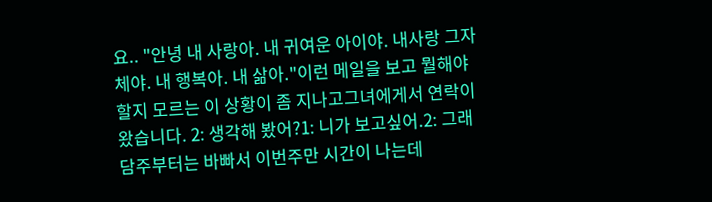요.. "안녕 내 사랑아. 내 귀여운 아이야. 내사랑 그자체야. 내 행복아. 내 삶아."이런 메일을 보고 뭘해야 할지 모르는 이 상황이 좀 지나고그녀에게서 연락이 왔습니다. 2: 생각해 봤어?1: 니가 보고싶어.2: 그래 담주부터는 바빠서 이번주만 시간이 나는데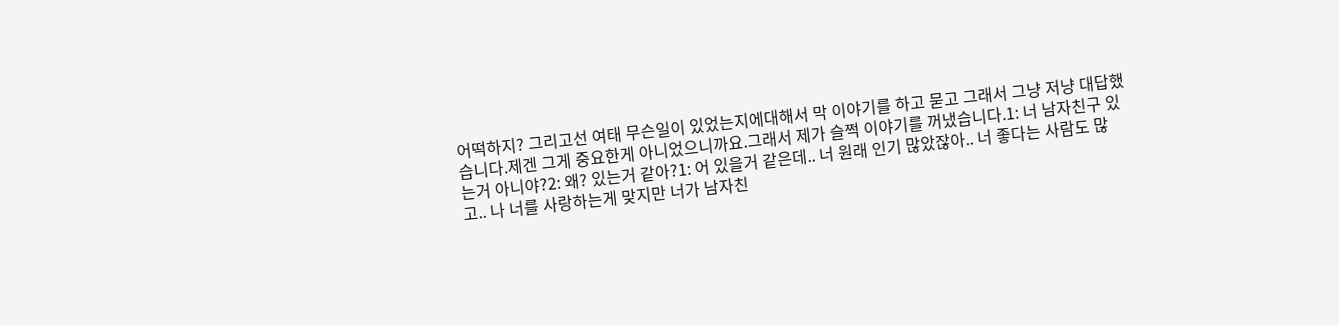어떡하지? 그리고선 여태 무슨일이 있었는지에대해서 막 이야기를 하고 묻고 그래서 그냥 저냥 대답했습니다.제겐 그게 중요한게 아니었으니까요.그래서 제가 슬쩍 이야기를 꺼냈습니다.1: 너 남자친구 있는거 아니야?2: 왜? 있는거 같아?1: 어 있을거 같은데.. 너 원래 인기 많았잖아.. 너 좋다는 사람도 많고.. 나 너를 사랑하는게 맞지만 너가 남자친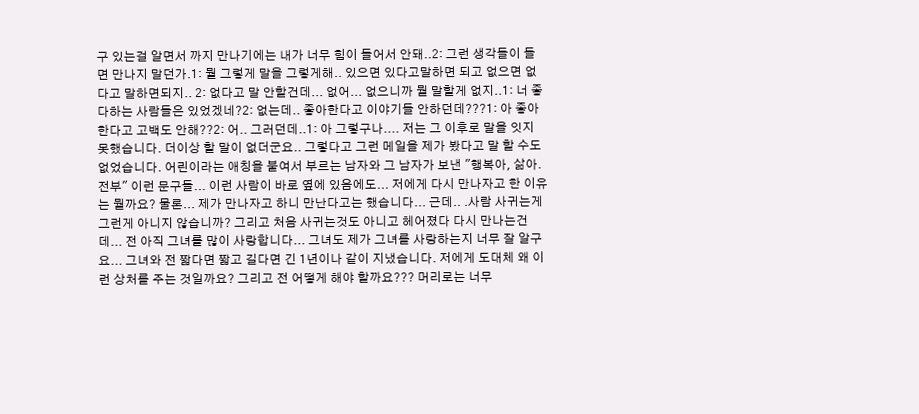구 있는걸 알면서 까지 만나기에는 내가 너무 힘이 들어서 안돼..2: 그런 생각들이 들면 만나지 말던가.1: 뭘 그렇게 말을 그렇게해.. 있으면 있다고말하면 되고 없으면 없다고 말하면되지.. 2: 없다고 말 안할건데... 없어... 없으니까 뭘 말할게 없지..1: 너 좋다하는 사람들은 있었겠네?2: 없는데.. 좋아한다고 이야기들 안하던데???1: 아 좋아한다고 고백도 안해??2: 어.. 그러던데..1: 아 그렇구나.... 저는 그 이후로 말을 잇지 못했습니다. 더이상 할 말이 없더군요.. 그렇다고 그런 메일을 제가 봤다고 말 할 수도 없었습니다. 어린이라는 애칭을 붙여서 부르는 남자와 그 남자가 보낸 "행복아, 삶아. 전부" 이런 문구들... 이런 사람이 바로 옆에 있음에도... 저에게 다시 만나자고 한 이유는 뭘까요? 물론... 제가 만나자고 하니 만난다고는 했습니다... 근데.. .사람 사귀는게 그런게 아니지 않습니까? 그리고 처음 사귀는것도 아니고 헤어졌다 다시 만나는건데... 전 아직 그녀를 많이 사랑합니다... 그녀도 제가 그녀를 사랑하는지 너무 잘 알구요... 그녀와 전 짧다면 짧고 길다면 긴 1년이나 같이 지냈습니다. 저에게 도대체 왜 이런 상처를 주는 것일까요? 그리고 전 어떻게 해야 할까요??? 머리로는 너무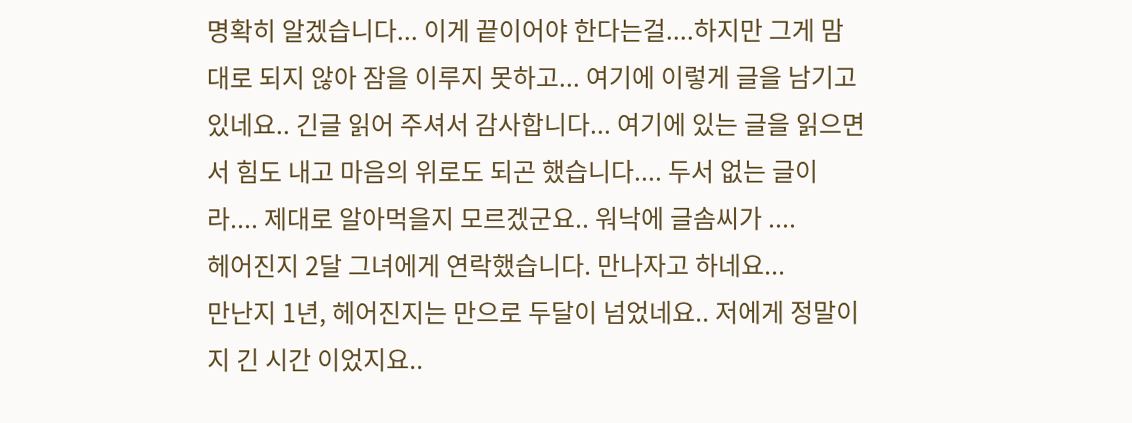명확히 알겠습니다... 이게 끝이어야 한다는걸....하지만 그게 맘대로 되지 않아 잠을 이루지 못하고... 여기에 이렇게 글을 남기고 있네요.. 긴글 읽어 주셔서 감사합니다... 여기에 있는 글을 읽으면서 힘도 내고 마음의 위로도 되곤 했습니다.... 두서 없는 글이라.... 제대로 알아먹을지 모르겠군요.. 워낙에 글솜씨가 ....
헤어진지 2달 그녀에게 연락했습니다. 만나자고 하네요...
만난지 1년, 헤어진지는 만으로 두달이 넘었네요.. 저에게 정말이지 긴 시간 이었지요..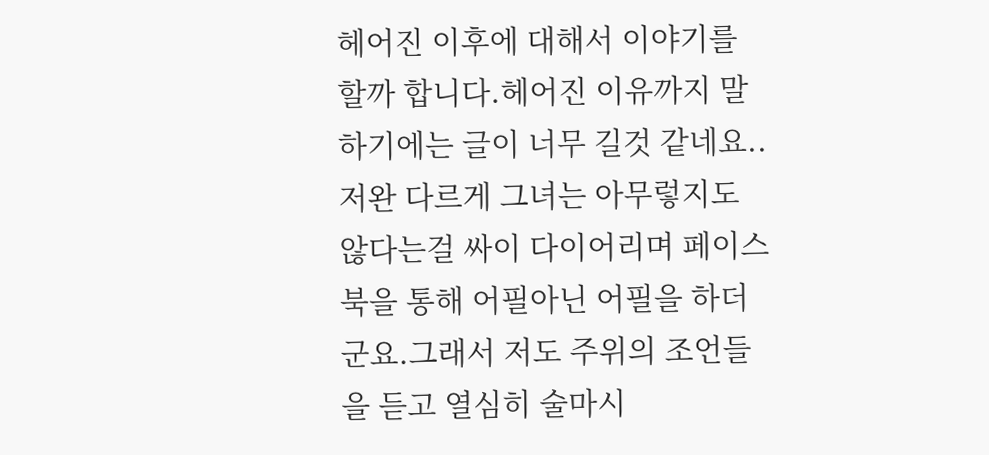헤어진 이후에 대해서 이야기를 할까 합니다.헤어진 이유까지 말하기에는 글이 너무 길것 같네요.. 저완 다르게 그녀는 아무렇지도 않다는걸 싸이 다이어리며 페이스북을 통해 어필아닌 어필을 하더군요.그래서 저도 주위의 조언들을 듣고 열심히 술마시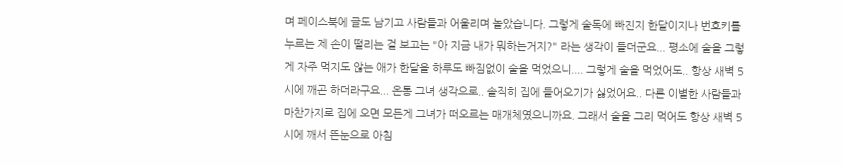며 페이스북에 글도 남기고 사람들과 어울리며 놀았습니다. 그렇게 술독에 빠진지 한달이지나 번호키를 누르는 제 손이 떨리는 걸 보고는 "아 지금 내가 뭐하는거지?" 라는 생각이 들더군요... 평소에 술을 그렇게 자주 먹지도 않는 애가 한달을 하루도 빠짐없이 술을 먹었으니.... 그렇게 술을 먹었어도.. 항상 새벽 5시에 깨곤 하더라구요... 온통 그녀 생각으로.. 솔직히 집에 들어오기가 싫었어요.. 다른 이별한 사람들과 마찬가지로 집에 오면 모든게 그녀가 떠오르는 매개체였으니까요. 그래서 술을 그리 먹어도 항상 새벽 5시에 깨서 뜬눈으로 아침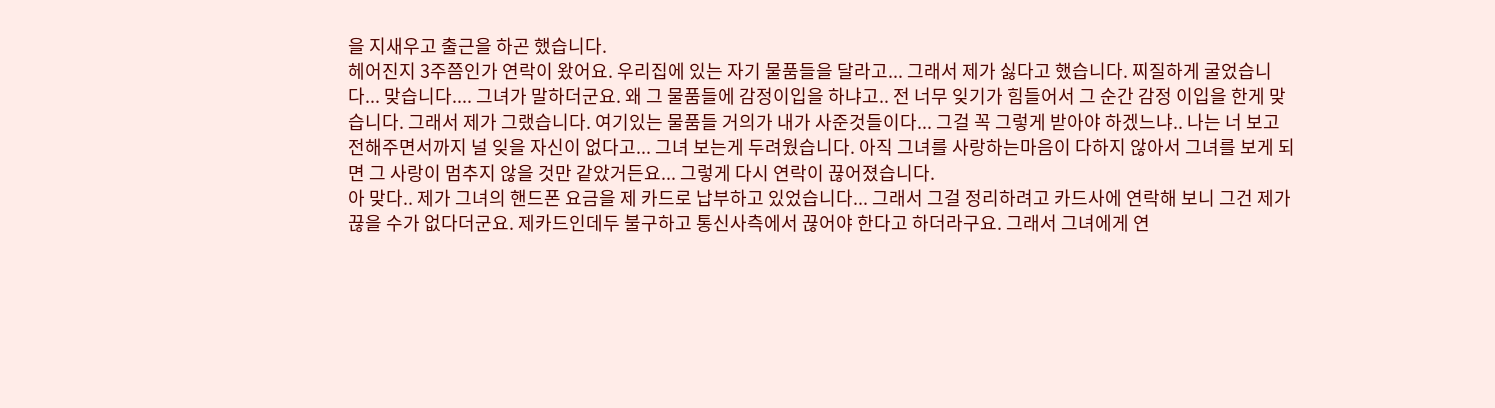을 지새우고 출근을 하곤 했습니다.
헤어진지 3주쯤인가 연락이 왔어요. 우리집에 있는 자기 물품들을 달라고... 그래서 제가 싫다고 했습니다. 찌질하게 굴었습니다... 맞습니다.... 그녀가 말하더군요. 왜 그 물품들에 감정이입을 하냐고.. 전 너무 잊기가 힘들어서 그 순간 감정 이입을 한게 맞습니다. 그래서 제가 그랬습니다. 여기있는 물품들 거의가 내가 사준것들이다... 그걸 꼭 그렇게 받아야 하겠느냐.. 나는 너 보고 전해주면서까지 널 잊을 자신이 없다고... 그녀 보는게 두려웠습니다. 아직 그녀를 사랑하는마음이 다하지 않아서 그녀를 보게 되면 그 사랑이 멈추지 않을 것만 같았거든요... 그렇게 다시 연락이 끊어졌습니다.
아 맞다.. 제가 그녀의 핸드폰 요금을 제 카드로 납부하고 있었습니다... 그래서 그걸 정리하려고 카드사에 연락해 보니 그건 제가 끊을 수가 없다더군요. 제카드인데두 불구하고 통신사측에서 끊어야 한다고 하더라구요. 그래서 그녀에게 연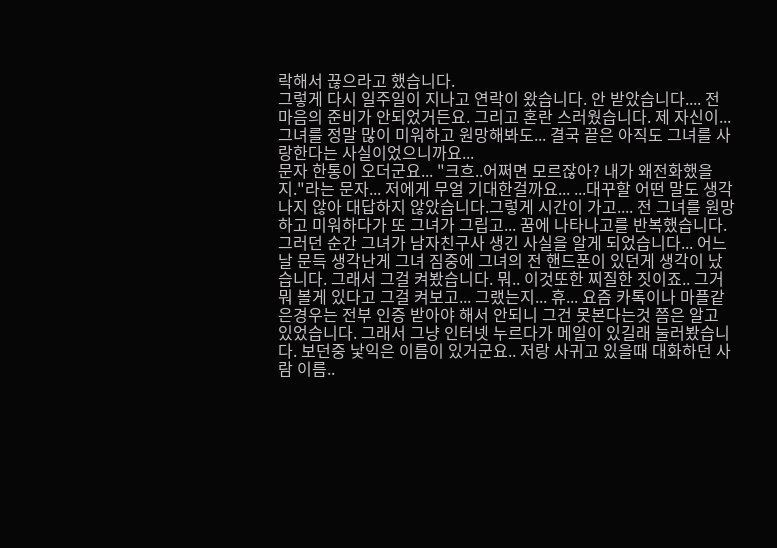락해서 끊으라고 했습니다.
그렇게 다시 일주일이 지나고 연락이 왔습니다. 안 받았습니다.... 전 마음의 준비가 안되었거든요. 그리고 혼란 스러웠습니다. 제 자신이... 그녀를 정말 많이 미워하고 원망해봐도... 결국 끝은 아직도 그녀를 사랑한다는 사실이었으니까요...
문자 한통이 오더군요... "크흐..어쩌면 모르잖아? 내가 왜전화했을지."라는 문자... 저에게 무얼 기대한걸까요... ...대꾸할 어떤 말도 생각나지 않아 대답하지 않았습니다.그렇게 시간이 가고.... 전 그녀를 원망하고 미워하다가 또 그녀가 그립고... 꿈에 나타나고를 반복했습니다.
그러던 순간 그녀가 남자친구사 생긴 사실을 알게 되었습니다... 어느날 문득 생각난게 그녀 짐중에 그녀의 전 핸드폰이 있던게 생각이 났습니다. 그래서 그걸 켜봤습니다. 뭐.. 이것또한 찌질한 짓이죠.. 그거 뭐 볼게 있다고 그걸 켜보고... 그랬는지... 휴... 요즘 카톡이나 마플같은경우는 전부 인증 받아야 해서 안되니 그건 못본다는것 쯤은 알고 있었습니다. 그래서 그냥 인터넷 누르다가 메일이 있길래 눌러봤습니다. 보던중 낯익은 이름이 있거군요.. 저랑 사귀고 있을때 대화하던 사람 이름..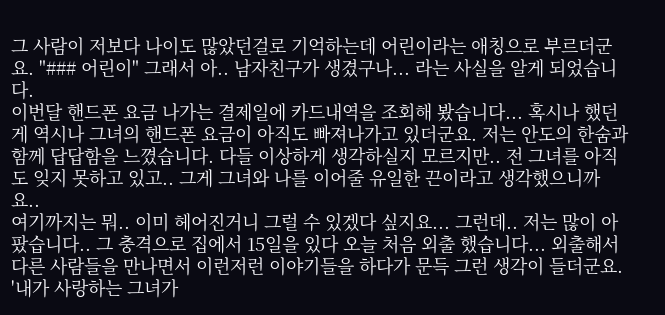그 사람이 저보다 나이도 많았던걸로 기억하는데 어린이라는 애칭으로 부르더군요. "### 어린이" 그래서 아.. 남자친구가 생겼구나... 라는 사실을 알게 되었습니다.
이번달 핸드폰 요금 나가는 결제일에 카드내역을 조회해 봤습니다... 혹시나 했던게 역시나 그녀의 핸드폰 요금이 아직도 빠져나가고 있더군요. 저는 안도의 한숨과 함께 답답함을 느꼈습니다. 다들 이상하게 생각하실지 모르지만.. 전 그녀를 아직도 잊지 못하고 있고.. 그게 그녀와 나를 이어줄 유일한 끈이라고 생각했으니까요..
여기까지는 뭐.. 이미 헤어진거니 그럴 수 있겠다 싶지요... 그런데.. 저는 많이 아팠습니다.. 그 충격으로 집에서 15일을 있다 오늘 처음 외출 했습니다... 외출해서 다른 사람들을 만나면서 이런저런 이야기들을 하다가 문득 그런 생각이 들더군요. '내가 사랑하는 그녀가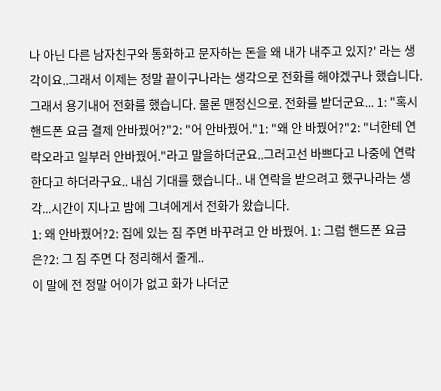나 아닌 다른 남자친구와 통화하고 문자하는 돈을 왜 내가 내주고 있지?' 라는 생각이요..그래서 이제는 정말 끝이구나라는 생각으로 전화를 해야겠구나 했습니다.
그래서 용기내어 전화를 했습니다. 물론 맨정신으로. 전화를 받더군요... 1: "혹시 핸드폰 요금 결제 안바꿨어?"2: "어 안바꿨어."1: "왜 안 바꿨어?"2: "너한테 연락오라고 일부러 안바꿨어."라고 말을하더군요..그러고선 바쁘다고 나중에 연락한다고 하더라구요.. 내심 기대를 했습니다.. 내 연락을 받으려고 했구나라는 생각...시간이 지나고 밤에 그녀에게서 전화가 왔습니다.
1: 왜 안바꿨어?2: 집에 있는 짐 주면 바꾸려고 안 바꿨어. 1: 그럼 핸드폰 요금은?2: 그 짐 주면 다 정리해서 줄게..
이 말에 전 정말 어이가 없고 화가 나더군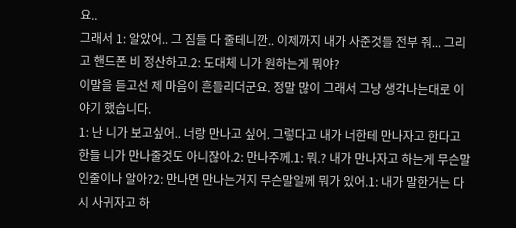요..
그래서 1: 알았어.. 그 짐들 다 줄테니깐.. 이제까지 내가 사준것들 전부 줘... 그리고 핸드폰 비 정산하고.2: 도대체 니가 원하는게 뭐야?
이말을 듣고선 제 마음이 흔들리더군요. 정말 많이 그래서 그냥 생각나는대로 이야기 했습니다.
1: 난 니가 보고싶어.. 너랑 만나고 싶어. 그렇다고 내가 너한테 만나자고 한다고 한들 니가 만나줄것도 아니잖아.2: 만나주께.1: 뭐.? 내가 만나자고 하는게 무슨말인줄이나 알아?2: 만나면 만나는거지 무슨말일께 뭐가 있어.1: 내가 말한거는 다시 사귀자고 하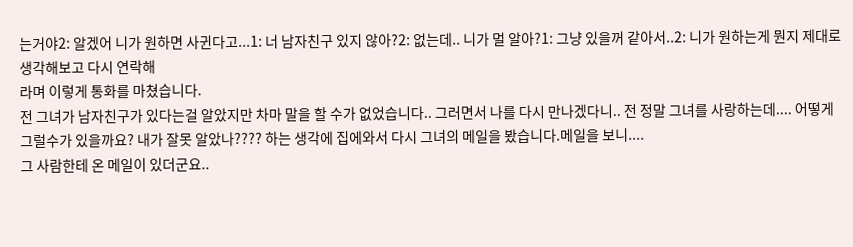는거야2: 알겠어 니가 원하면 사귄다고...1: 너 남자친구 있지 않아?2: 없는데.. 니가 멀 알아?1: 그냥 있을꺼 같아서..2: 니가 원하는게 뭔지 제대로 생각해보고 다시 연락해
라며 이렇게 통화를 마쳤습니다.
전 그녀가 남자친구가 있다는걸 알았지만 차마 말을 할 수가 없었습니다.. 그러면서 나를 다시 만나겠다니.. 전 정말 그녀를 사랑하는데.... 어떻게 그럴수가 있을까요? 내가 잘못 알았나???? 하는 생각에 집에와서 다시 그녀의 메일을 봤습니다.메일을 보니....
그 사람한테 온 메일이 있더군요..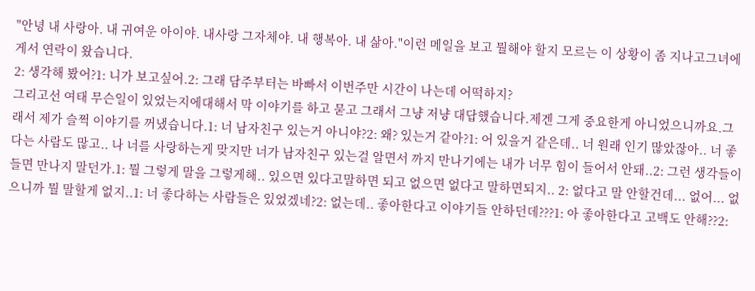"안녕 내 사랑아. 내 귀여운 아이야. 내사랑 그자체야. 내 행복아. 내 삶아."이런 메일을 보고 뭘해야 할지 모르는 이 상황이 좀 지나고그녀에게서 연락이 왔습니다.
2: 생각해 봤어?1: 니가 보고싶어.2: 그래 담주부터는 바빠서 이번주만 시간이 나는데 어떡하지?
그리고선 여태 무슨일이 있었는지에대해서 막 이야기를 하고 묻고 그래서 그냥 저냥 대답했습니다.제겐 그게 중요한게 아니었으니까요.그래서 제가 슬쩍 이야기를 꺼냈습니다.1: 너 남자친구 있는거 아니야?2: 왜? 있는거 같아?1: 어 있을거 같은데.. 너 원래 인기 많았잖아.. 너 좋다는 사람도 많고.. 나 너를 사랑하는게 맞지만 너가 남자친구 있는걸 알면서 까지 만나기에는 내가 너무 힘이 들어서 안돼..2: 그런 생각들이 들면 만나지 말던가.1: 뭘 그렇게 말을 그렇게해.. 있으면 있다고말하면 되고 없으면 없다고 말하면되지.. 2: 없다고 말 안할건데... 없어... 없으니까 뭘 말할게 없지..1: 너 좋다하는 사람들은 있었겠네?2: 없는데.. 좋아한다고 이야기들 안하던데???1: 아 좋아한다고 고백도 안해??2: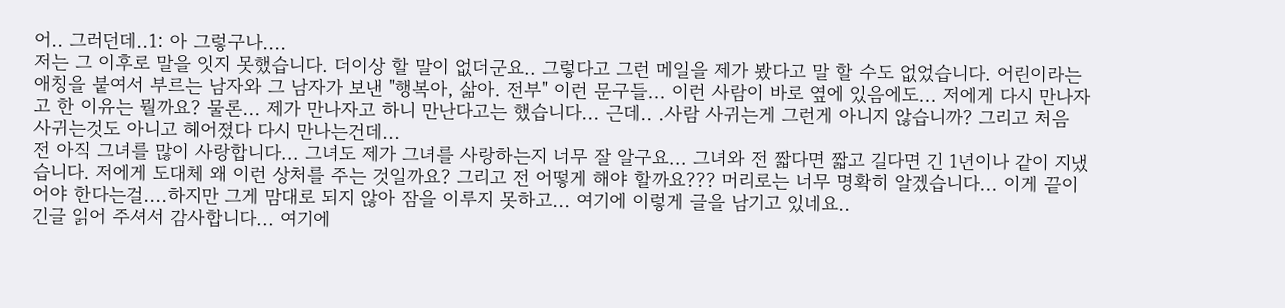어.. 그러던데..1: 아 그렇구나....
저는 그 이후로 말을 잇지 못했습니다. 더이상 할 말이 없더군요.. 그렇다고 그런 메일을 제가 봤다고 말 할 수도 없었습니다. 어린이라는 애칭을 붙여서 부르는 남자와 그 남자가 보낸 "행복아, 삶아. 전부" 이런 문구들... 이런 사람이 바로 옆에 있음에도... 저에게 다시 만나자고 한 이유는 뭘까요? 물론... 제가 만나자고 하니 만난다고는 했습니다... 근데.. .사람 사귀는게 그런게 아니지 않습니까? 그리고 처음 사귀는것도 아니고 헤어졌다 다시 만나는건데...
전 아직 그녀를 많이 사랑합니다... 그녀도 제가 그녀를 사랑하는지 너무 잘 알구요... 그녀와 전 짧다면 짧고 길다면 긴 1년이나 같이 지냈습니다. 저에게 도대체 왜 이런 상처를 주는 것일까요? 그리고 전 어떻게 해야 할까요??? 머리로는 너무 명확히 알겠습니다... 이게 끝이어야 한다는걸....하지만 그게 맘대로 되지 않아 잠을 이루지 못하고... 여기에 이렇게 글을 남기고 있네요..
긴글 읽어 주셔서 감사합니다... 여기에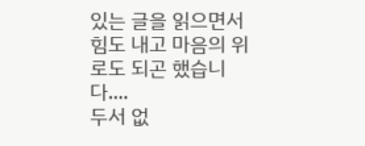있는 글을 읽으면서 힘도 내고 마음의 위로도 되곤 했습니다....
두서 없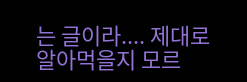는 글이라.... 제대로 알아먹을지 모르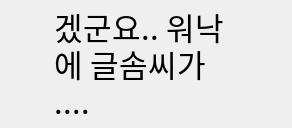겠군요.. 워낙에 글솜씨가 ....